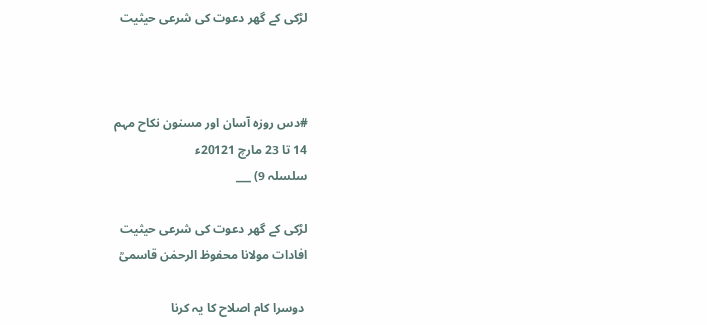لڑکی کے گھر دعوت کی شرعی حیثیت



#دس روزہ آسان اور مسنون نکاح مہم
14 تا 23 مارچ 20121ء
سلسلہ 9) ___

لڑکی کے گھر دعوت کی شرعی حیثیت
افادات مولانا محفوظ الرحمٰن قاسمیؒ

 دوسرا کام اصلاح کا یہ کرنا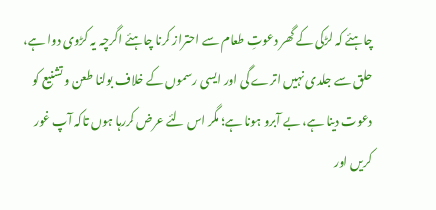چاہئے کہ لڑکی کے گھر دعوتِ طعام سے احتراز کرنا چاہئے اگرچہ یہ کڑوی دوا ہے، حلق سے جلدی نہیں اترے گی اور ایسی رسموں کے خلاف بولنا طعن و تشنیع کو دعوت دینا ہے، بے آبرو ہونا ہے؛ مگر اس لئے عرض کررہا ہوں تاکہ آپ غور کریں اور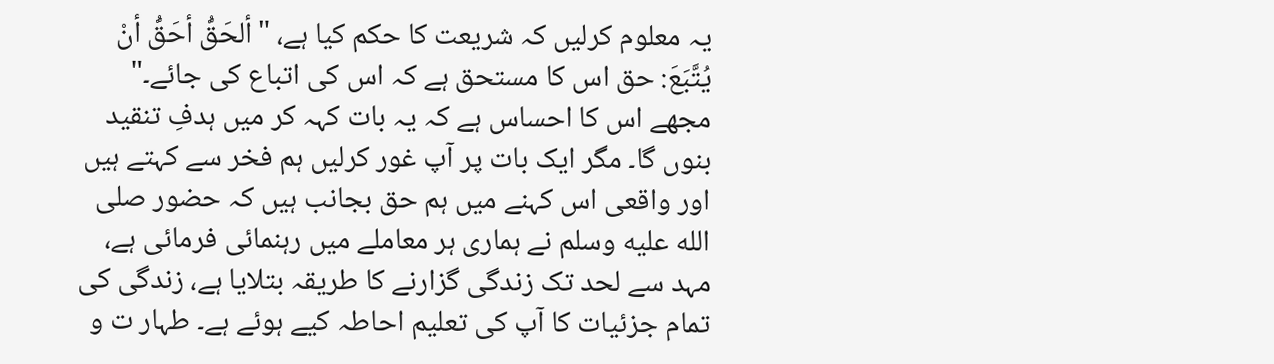یہ معلوم کرلیں کہ شریعت کا حکم کیا ہے، "ألحَقُّ أحَقُّ أنْ یُتَّبَعَ: حق اس کا مستحق ہے کہ اس کی اتباع کی جائے۔" مجھے اس کا احساس ہے کہ یہ بات کہہ کر میں ہدفِ تنقید بنوں گا۔ مگر ایک بات پر آپ غور کرلیں ہم فخر سے کہتے ہیں اور واقعی اس کہنے میں ہم حق بجانب ہیں کہ حضور صلى الله عليه وسلم نے ہماری ہر معاملے میں رہنمائی فرمائی ہے، مہد سے لحد تک زندگی گزارنے کا طریقہ بتلایا ہے، زندگی کی تمام جزئیات کا آپ کی تعلیم احاطہ کیے ہوئے ہے۔ طہار ت و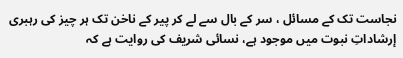نجاست تک کے مسائل ، سر کے بال سے لے کر پیر کے ناخن تک ہر چیز کی رہبری إرشاداتِ نبوت میں موجود ہے، نسائی شریف کی روایت ہے کہ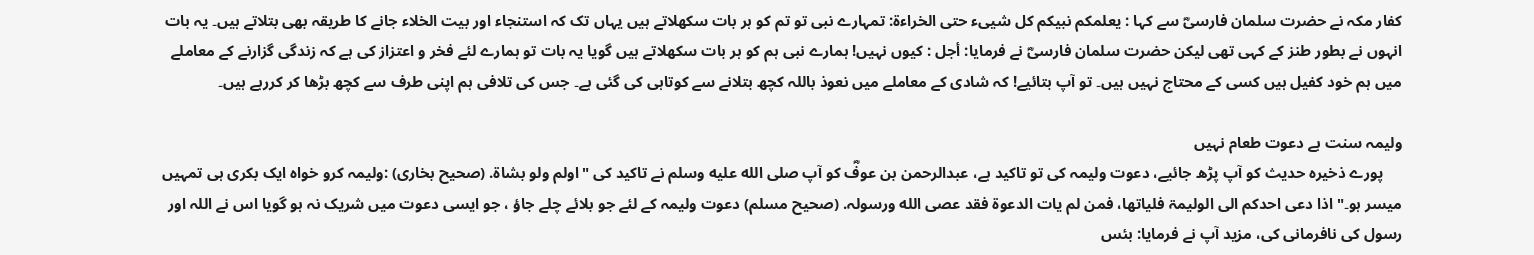کفار مکہ نے حضرت سلمان فارسیؓ سے کہا : یعلمکم نبیکم کل شییء حتی الخراءۃ: تمہارے نبی تو تم کو ہر بات سکھلاتے ہیں یہاں تک کہ استنجاء اور بیت الخلاء جانے کا طریقہ بھی بتلاتے ہیں۔ یہ بات انہوں نے بطور طنز کے کہی تھی لیکن حضرت سلمان فارسیؓ نے فرمایا: أجل : کیوں نہیں! ہمارے نبی ہم کو ہر بات سکھلاتے ہیں گویا یہ بات تو ہمارے لئے فخر و اعتزاز کی ہے کہ زندگی گزارنے کے معاملے میں ہم خود کفیل ہیں کسی کے محتاج نہیں ہیں۔ تو آپ بتائیے! کہ شادی کے معاملے میں نعوذ باللہ کچھ بتلانے سے کوتاہی کی گئی ہے۔ جس کی تلافی ہم اپنی طرف سے کچھ بڑھا کر کررہے ہیں۔

ولیمہ سنت ہے دعوت طعام نہیں
     پورے ذخیرہ حدیث کو آپ پڑھ جائیے، دعوت ولیمہ کی تو تاکید ہے، عبدالرحمن بن عوفؓ کو آپ صلى الله عليه وسلم نے تاکید کی "اولم ولو بشاۃ. (صحیح بخاری) :ولیمہ کرو خواہ ایک بکری ہی تمہیں میسر ہو۔" اذا دعی احدکم الی الولیمۃ فلیاتھا، فمن لم یات الدعوۃ فقد عصی الله ورسولہ. (صحیح مسلم) دعوت ولیمہ کے لئے جو بلائے چلے جاؤ ، جو ایسی دعوت میں شریک نہ ہو گویا اس نے اللہ اور رسول کی نافرمانی کی، مزید آپ نے فرمایا: بئس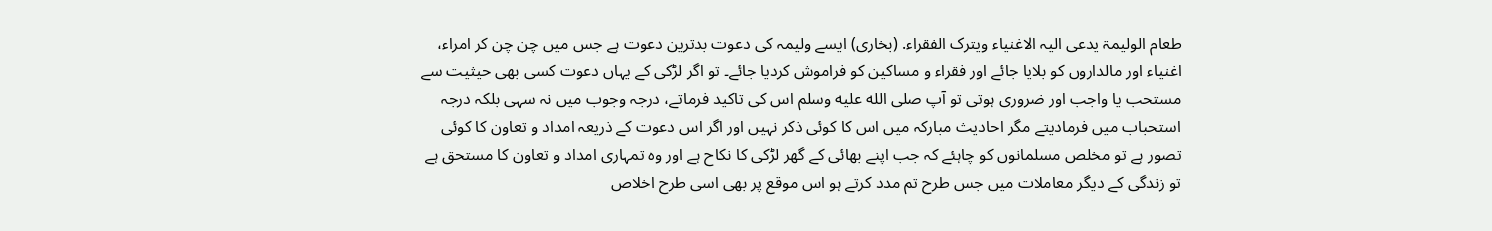طعام الولیمۃ یدعی الیہ الاغنیاء ویترک الفقراء. (بخاری) ایسے ولیمہ کی دعوت بدترین دعوت ہے جس میں چن چن کر امراء، اغنیاء اور مالداروں کو بلایا جائے اور فقراء و مساکین کو فراموش کردیا جائے۔ تو اگر لڑکی کے یہاں دعوت کسی بھی حیثیت سے مستحب یا واجب اور ضروری ہوتی تو آپ صلى الله عليه وسلم اس کی تاکید فرماتے، درجہ وجوب میں نہ سہی بلکہ درجہ استحباب میں فرمادیتے مگر احادیث مبارکہ میں اس کا کوئی ذکر نہیں اور اگر اس دعوت کے ذریعہ امداد و تعاون کا کوئی تصور ہے تو مخلص مسلمانوں کو چاہئے کہ جب اپنے بھائی کے گھر لڑکی کا نکاح ہے اور وہ تمہاری امداد و تعاون کا مستحق ہے تو زندگی کے دیگر معاملات میں جس طرح تم مدد کرتے ہو اس موقع پر بھی اسی طرح اخلاص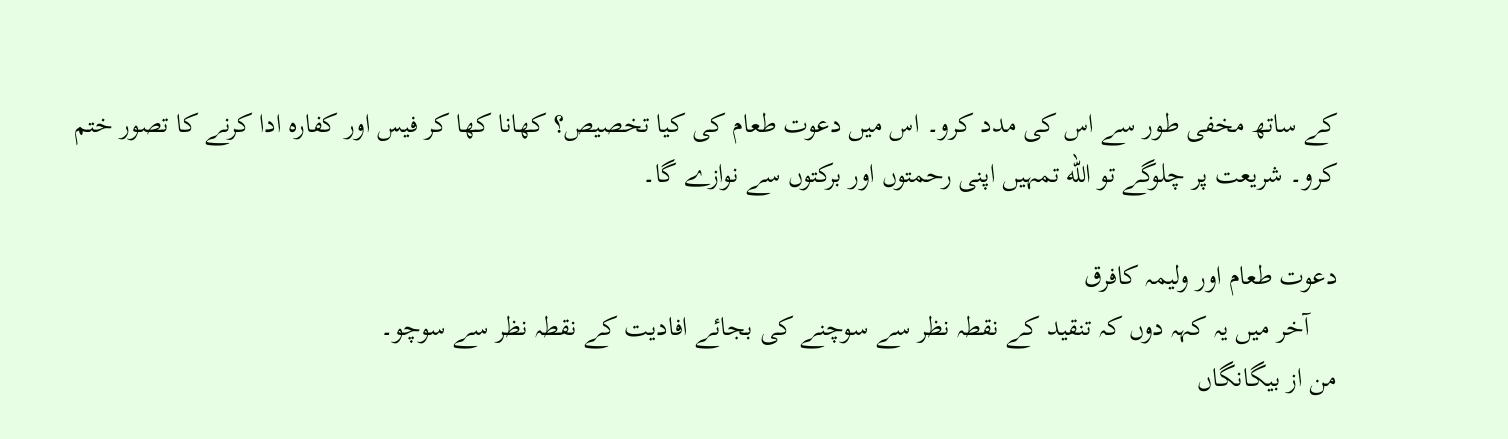کے ساتھ مخفی طور سے اس کی مدد کرو۔ اس میں دعوت طعام کی کیا تخصیص؟ کھانا کھا کر فیس اور کفارہ ادا کرنے کا تصور ختم کرو۔ شریعت پر چلوگے تو الله تمہیں اپنی رحمتوں اور برکتوں سے نوازے گا۔

دعوت طعام اور ولیمہ کافرق
    آخر میں یہ کہہ دوں کہ تنقید کے نقطہ نظر سے سوچنے کی بجائے افادیت کے نقطہ نظر سے سوچو۔
من از بیگانگاں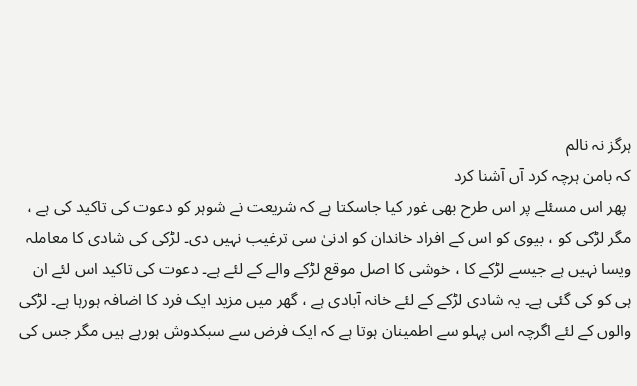ہرگز نہ نالم
کہ بامن ہرچہ کرد آں آشنا کرد
 پھر اس مسئلے پر اس طرح بھی غور کیا جاسکتا ہے کہ شریعت نے شوہر کو دعوت کی تاکید کی ہے ، مگر لڑکی کو ، بیوی کو اس کے افراد خاندان کو ادنیٰ سی ترغیب نہیں دی۔ لڑکی کی شادی کا معاملہ ویسا نہیں ہے جیسے لڑکے کا ، خوشی کا اصل موقع لڑکے والے کے لئے ہے۔ دعوت کی تاکید اس لئے ان ہی کو کی گئی ہے۔ یہ شادی لڑکے کے لئے خانہ آبادی ہے ، گھر میں مزید ایک فرد کا اضافہ ہورہا ہے۔ لڑکی والوں کے لئے اگرچہ اس پہلو سے اطمینان ہوتا ہے کہ ایک فرض سے سبکدوش ہورہے ہیں مگر جس کی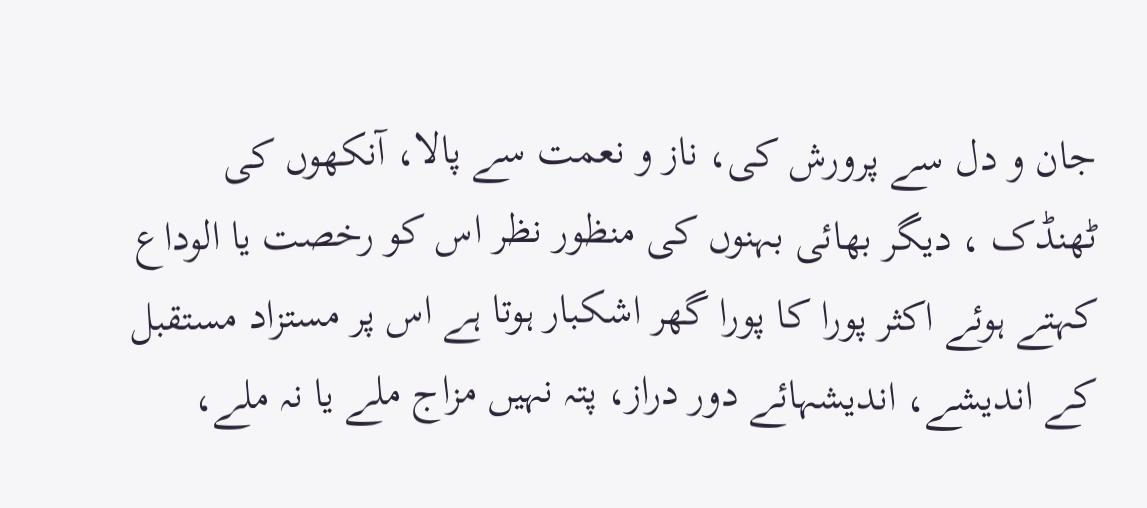جان و دل سے پرورش کی، ناز و نعمت سے پالا، آنکھوں کی ٹھنڈک ، دیگر بھائی بہنوں کی منظور نظر اس کو رخصت یا الوداع کہتے ہوئے اکثر پورا کا پورا گھر اشکبار ہوتا ہے اس پر مستزاد مستقبل کے اندیشے، اندیشہائے دور دراز، پتہ نہیں مزاج ملے یا نہ ملے،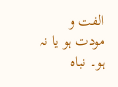الفت و مودت ہو یا نہ ہو۔ نباہ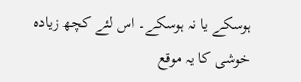ہوسکے یا نہ ہوسکے۔ اس لئے کچھ زیادہ خوشی کا یہ موقع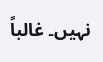نہیں۔ غالباً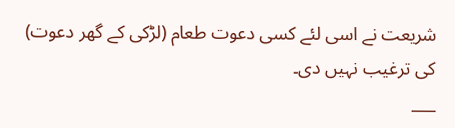شریعت نے اسی لئے کسی دعوت طعام (لڑکی کے گھر دعوت) کی ترغیب نہیں دی۔
___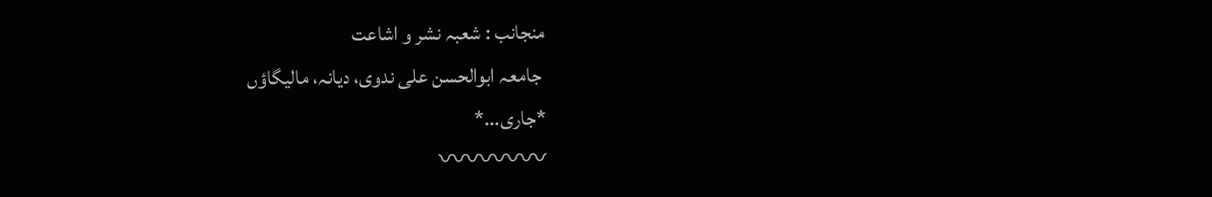منجانب : شعبہ نشر و اشاعت
 جامعہ ابوالحسن علی ندوی، دیانہ، مالیگاؤں
*جاری...*
〰〰〰〰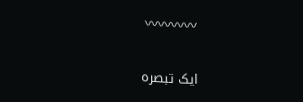〰〰〰〰

ایک تبصرہ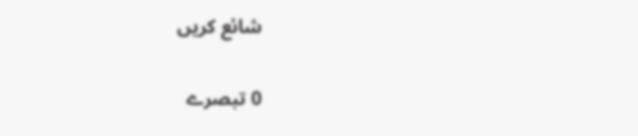شائع کریں

0 تبصرے